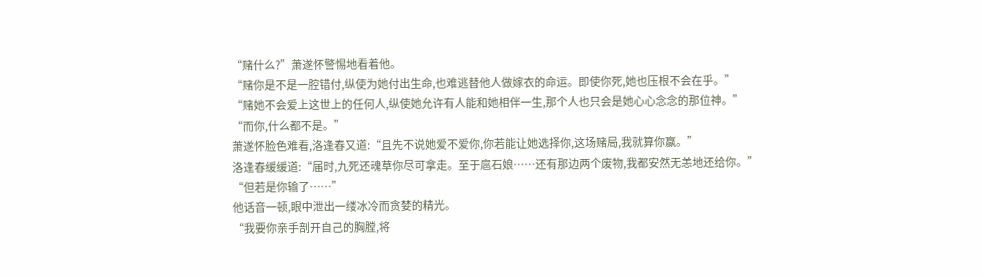“赌什么?”萧遂怀警惕地看着他。
“赌你是不是一腔错付,纵使为她付出生命,也难逃替他人做嫁衣的命运。即使你死,她也压根不会在乎。”
“赌她不会爱上这世上的任何人,纵使她允许有人能和她相伴一生,那个人也只会是她心心念念的那位神。”
“而你,什么都不是。”
萧遂怀脸色难看,洛逢春又道:“且先不说她爱不爱你,你若能让她选择你,这场赌局,我就算你赢。”
洛逢春缓缓道:“届时,九死还魂草你尽可拿走。至于扈石娘……还有那边两个废物,我都安然无恙地还给你。”
“但若是你输了……”
他话音一顿,眼中泄出一缕冰冷而贪婪的精光。
“我要你亲手剖开自己的胸膛,将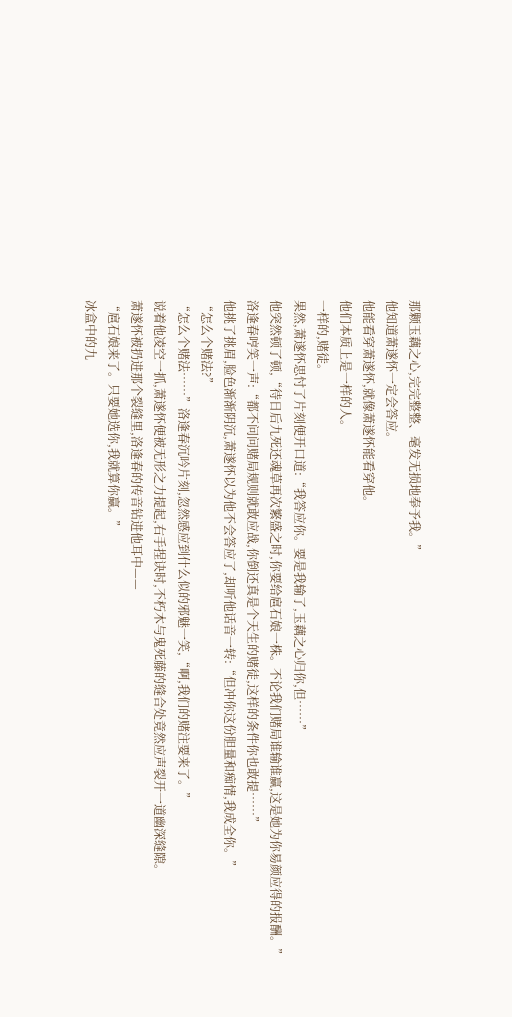那颗玉藕之心,完完整整、毫发无损地奉予我。”
他知道萧遂怀一定会答应。
他能看穿萧遂怀,就像萧遂怀能看穿他。
他们本质上是一样的人。
一样的,赌徒。
果然,萧遂怀思忖了片刻便开口道:“我答应你。要是我输了,玉藕之心归你,但……”
他突然顿了顿,“待日后九死还魂草再次繁盛之时,你要给扈石娘一株。不论我们赌局谁输谁赢,这是她为你易颜应得的报酬。”
洛逢春哼笑一声:“都不问问赌局规则就敢应战,你倒还真是个天生的赌徒,这样的条件你也敢提……”
他挑了挑眉,脸色渐渐阴沉,萧遂怀以为他不会答应了,却听他话音一转:“但冲你这份胆量和痴情,我成全你。”
“怎么个赌法?”
“怎么个赌法……”洛逢春沉吟片刻,忽然感应到什么似的邪魅一笑,“啊,我们的赌注要来了。”
说着他凌空一抓,萧遂怀便被无形之力提起,右手捏诀时,不朽木与鬼死藤的缝合处竟然应声裂开一道幽深缝隙。
萧遂怀被扔进那个裂缝里,洛逢春的传音钻进他耳中——
“扈石娘来了。只要她选你,我就算你赢。”
冰盒中的九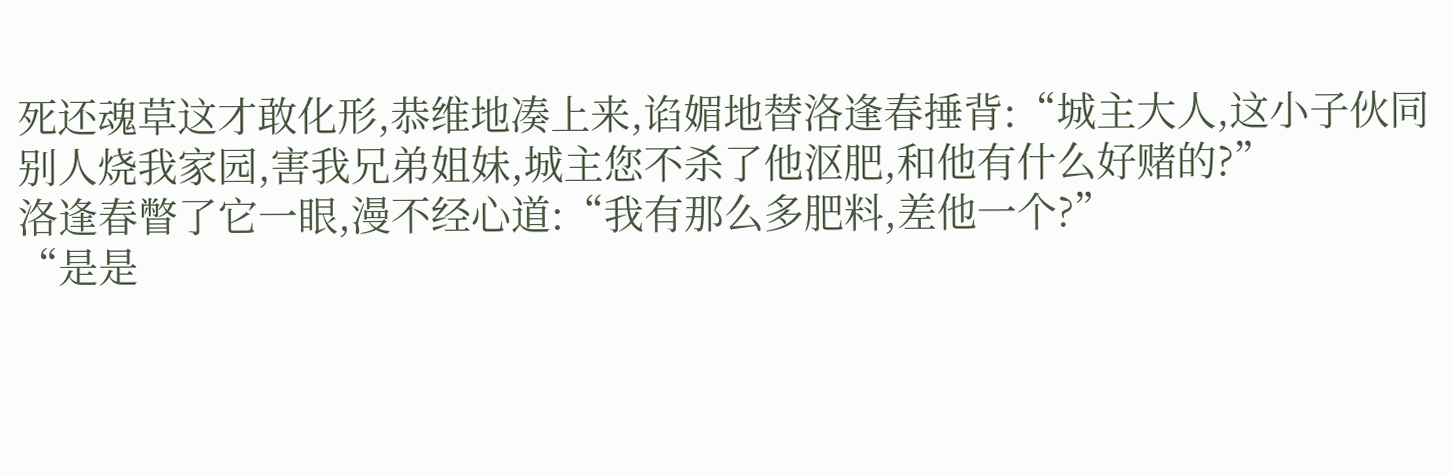死还魂草这才敢化形,恭维地凑上来,谄媚地替洛逢春捶背:“城主大人,这小子伙同别人烧我家园,害我兄弟姐妹,城主您不杀了他沤肥,和他有什么好赌的?”
洛逢春瞥了它一眼,漫不经心道:“我有那么多肥料,差他一个?”
“是是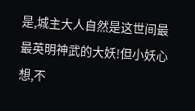是,城主大人自然是这世间最最英明神武的大妖!但小妖心想,不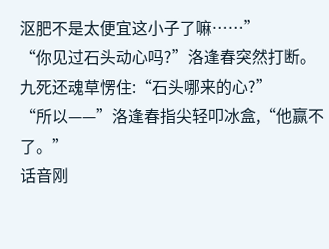沤肥不是太便宜这小子了嘛……”
“你见过石头动心吗?”洛逢春突然打断。
九死还魂草愣住:“石头哪来的心?”
“所以——”洛逢春指尖轻叩冰盒,“他赢不了。”
话音刚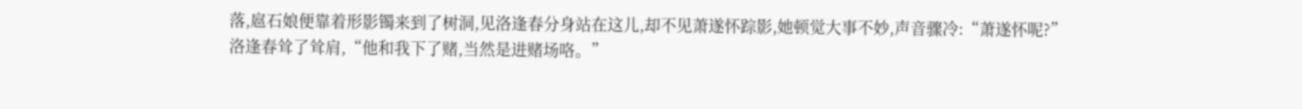落,扈石娘便靠着形影镯来到了树洞,见洛逢春分身站在这儿,却不见萧遂怀踪影,她顿觉大事不妙,声音骤冷:“萧遂怀呢?”
洛逢春耸了耸肩,“他和我下了赌,当然是进赌场咯。”